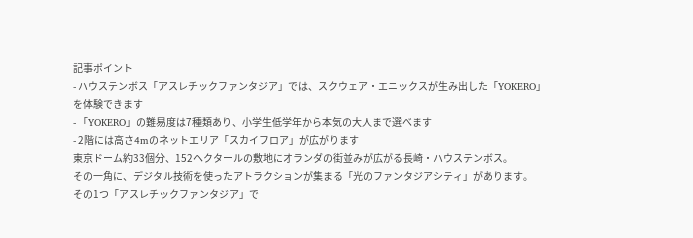記事ポイント
- ハウステンボス「アスレチックファンタジア」では、スクウェア・エニックスが生み出した「YOKERO」を体験できます
- 「YOKERO」の難易度は7種類あり、小学生低学年から本気の大人まで選べます
- 2階には高さ4mのネットエリア「スカイフロア」が広がります
東京ドーム約33個分、152ヘクタールの敷地にオランダの街並みが広がる長崎・ハウステンボス。
その一角に、デジタル技術を使ったアトラクションが集まる「光のファンタジアシティ」があります。
その1つ「アスレチックファンタジア」で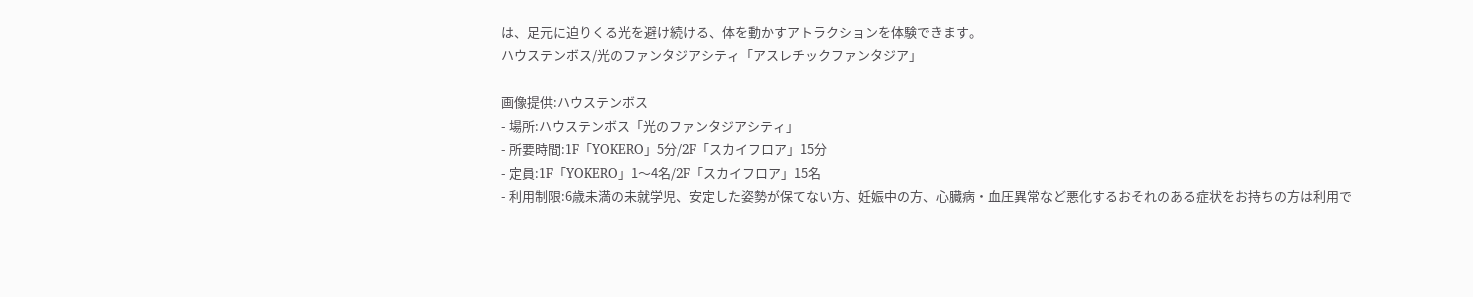は、足元に迫りくる光を避け続ける、体を動かすアトラクションを体験できます。
ハウステンボス/光のファンタジアシティ「アスレチックファンタジア」

画像提供:ハウステンボス
- 場所:ハウステンボス「光のファンタジアシティ」
- 所要時間:1F「YOKERO」5分/2F「スカイフロア」15分
- 定員:1F「YOKERO」1〜4名/2F「スカイフロア」15名
- 利用制限:6歳未満の未就学児、安定した姿勢が保てない方、妊娠中の方、心臓病・血圧異常など悪化するおそれのある症状をお持ちの方は利用で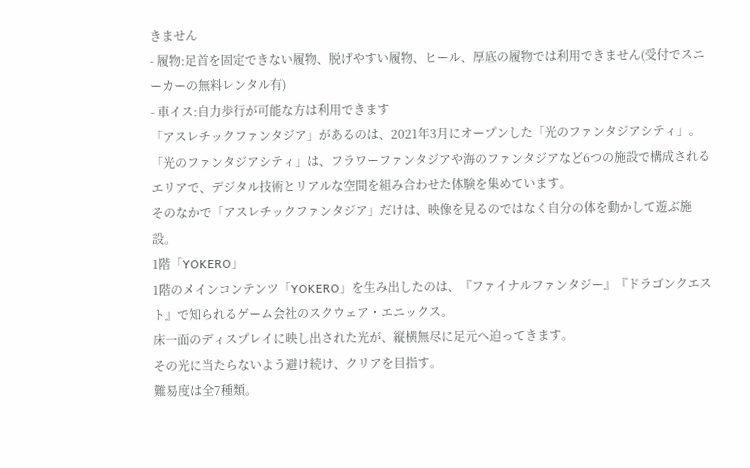きません
- 履物:足首を固定できない履物、脱げやすい履物、ヒール、厚底の履物では利用できません(受付でスニーカーの無料レンタル有)
- 車イス:自力歩行が可能な方は利用できます
「アスレチックファンタジア」があるのは、2021年3月にオープンした「光のファンタジアシティ」。
「光のファンタジアシティ」は、フラワーファンタジアや海のファンタジアなど6つの施設で構成されるエリアで、デジタル技術とリアルな空間を組み合わせた体験を集めています。
そのなかで「アスレチックファンタジア」だけは、映像を見るのではなく自分の体を動かして遊ぶ施設。
1階「YOKERO」
1階のメインコンテンツ「YOKERO」を生み出したのは、『ファイナルファンタジー』『ドラゴンクエスト』で知られるゲーム会社のスクウェア・エニックス。
床一面のディスプレイに映し出された光が、縦横無尽に足元へ迫ってきます。
その光に当たらないよう避け続け、クリアを目指す。
難易度は全7種類。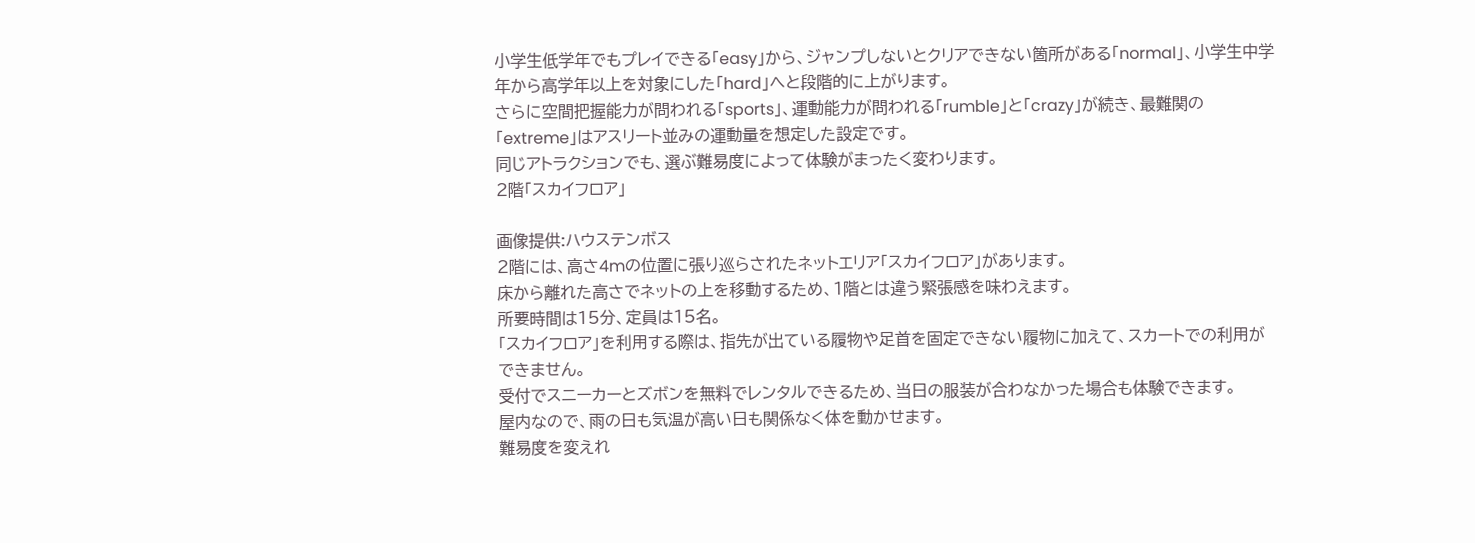小学生低学年でもプレイできる「easy」から、ジャンプしないとクリアできない箇所がある「normal」、小学生中学年から高学年以上を対象にした「hard」へと段階的に上がります。
さらに空間把握能力が問われる「sports」、運動能力が問われる「rumble」と「crazy」が続き、最難関の「extreme」はアスリート並みの運動量を想定した設定です。
同じアトラクションでも、選ぶ難易度によって体験がまったく変わります。
2階「スカイフロア」

画像提供:ハウステンボス
2階には、高さ4mの位置に張り巡らされたネットエリア「スカイフロア」があります。
床から離れた高さでネットの上を移動するため、1階とは違う緊張感を味わえます。
所要時間は15分、定員は15名。
「スカイフロア」を利用する際は、指先が出ている履物や足首を固定できない履物に加えて、スカートでの利用ができません。
受付でスニーカーとズボンを無料でレンタルできるため、当日の服装が合わなかった場合も体験できます。
屋内なので、雨の日も気温が高い日も関係なく体を動かせます。
難易度を変えれ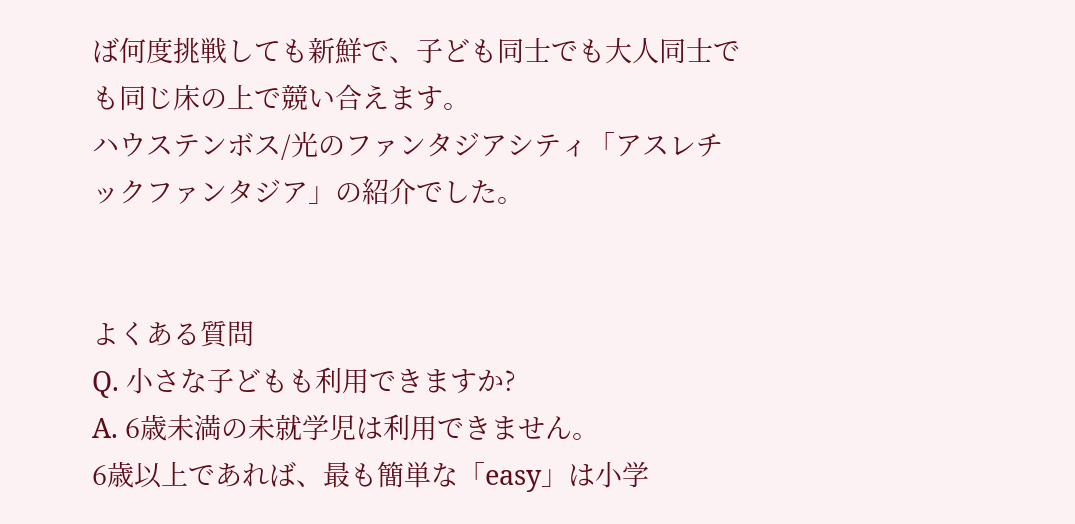ば何度挑戦しても新鮮で、子ども同士でも大人同士でも同じ床の上で競い合えます。
ハウステンボス/光のファンタジアシティ「アスレチックファンタジア」の紹介でした。


よくある質問
Q. 小さな子どもも利用できますか?
A. 6歳未満の未就学児は利用できません。
6歳以上であれば、最も簡単な「easy」は小学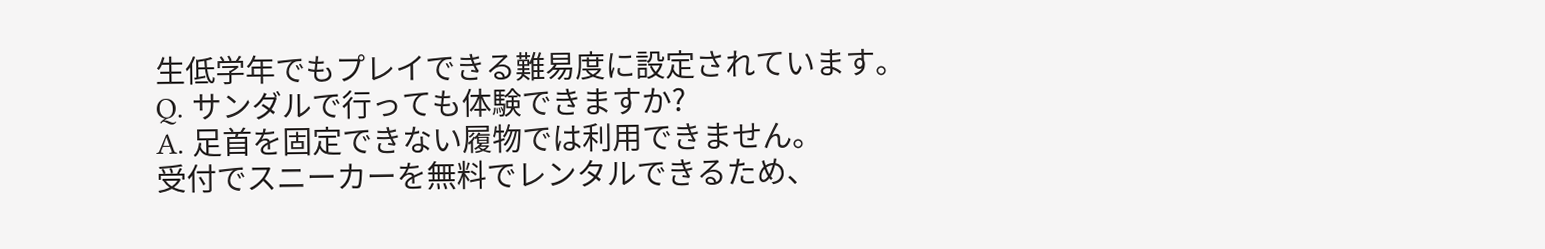生低学年でもプレイできる難易度に設定されています。
Q. サンダルで行っても体験できますか?
A. 足首を固定できない履物では利用できません。
受付でスニーカーを無料でレンタルできるため、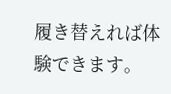履き替えれば体験できます。